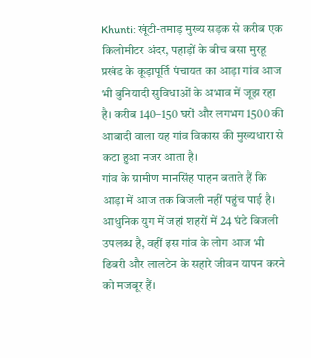Khunti: खूंटी-तमाड़ मुख्य सड़क से करीब एक किलोमीटर अंदर, पहाड़ों के बीच बसा मुरहू प्रखंड के कूड़ापूर्ति पंचायत का आड़ा गांव आज भी बुनियादी सुविधाओं के अभाव में जूझ रहा है। करीब 140–150 घरों और लगभग 1500 की आबादी वाला यह गांव विकास की मुख्यधारा से कटा हुआ नजर आता है।
गांव के ग्रामीण मानसिंह पाहन बताते हैं कि आड़ा में आज तक बिजली नहीं पहुंच पाई है। आधुनिक युग में जहां शहरों में 24 घंटे बिजली उपलब्ध है, वहीं इस गांव के लोग आज भी ढिबरी और लालटेन के सहारे जीवन यापन करने को मजबूर हैं।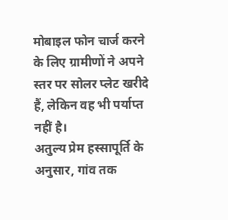मोबाइल फोन चार्ज करने के लिए ग्रामीणों ने अपने स्तर पर सोलर प्लेट खरीदे हैं, लेकिन वह भी पर्याप्त नहीं है।
अतुल्य प्रेम हस्सापूर्ति के अनुसार, गांव तक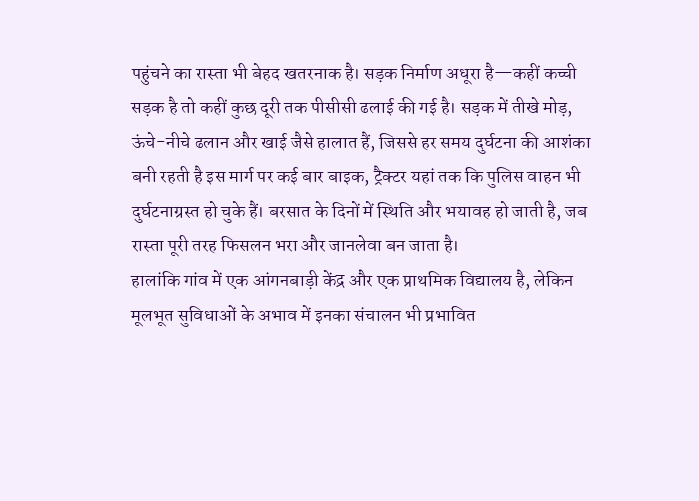पहुंचने का रास्ता भी बेहद खतरनाक है। सड़क निर्माण अधूरा है—कहीं कच्ची सड़क है तो कहीं कुछ दूरी तक पीसीसी ढलाई की गई है। सड़क में तीखे मोड़, ऊंचे-नीचे ढलान और खाई जैसे हालात हैं, जिससे हर समय दुर्घटना की आशंका बनी रहती है इस मार्ग पर कई बार बाइक, ट्रैक्टर यहां तक कि पुलिस वाहन भी दुर्घटनाग्रस्त हो चुके हैं। बरसात के दिनों में स्थिति और भयावह हो जाती है, जब रास्ता पूरी तरह फिसलन भरा और जानलेवा बन जाता है।
हालांकि गांव में एक आंगनबाड़ी केंद्र और एक प्राथमिक विद्यालय है, लेकिन मूलभूत सुविधाओं के अभाव में इनका संचालन भी प्रभावित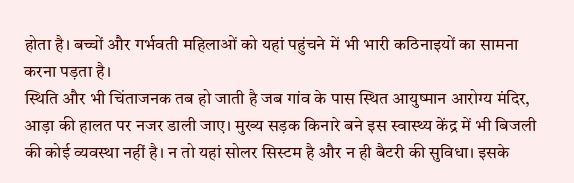होता है। बच्चों और गर्भवती महिलाओं को यहां पहुंचने में भी भारी कठिनाइयों का सामना करना पड़ता है।
स्थिति और भी चिंताजनक तब हो जाती है जब गांव के पास स्थित आयुष्मान आरोग्य मंदिर, आड़ा की हालत पर नजर डाली जाए। मुख्य सड़क किनारे बने इस स्वास्थ्य केंद्र में भी बिजली की कोई व्यवस्था नहीं है। न तो यहां सोलर सिस्टम है और न ही बैटरी की सुविधा। इसके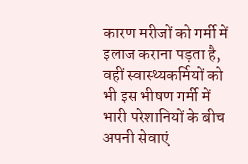कारण मरीजों को गर्मी में इलाज कराना पड़ता है, वहीं स्वास्थ्यकर्मियों को भी इस भीषण गर्मी में भारी परेशानियों के बीच अपनी सेवाएं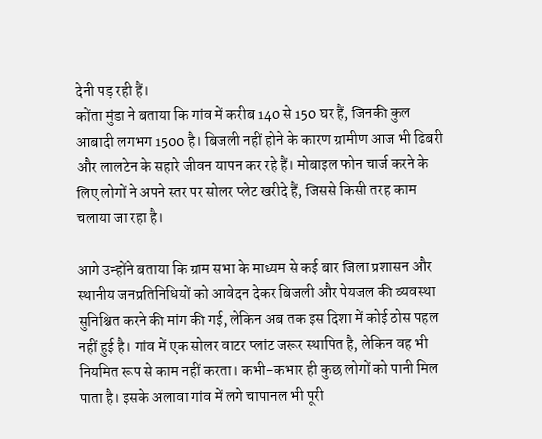देनी पड़ रही हैं।
कोंता मुंडा ने बताया कि गांव में करीब 140 से 150 घर हैं, जिनकी कुल आबादी लगभग 1500 है। बिजली नहीं होने के कारण ग्रामीण आज भी ढिबरी और लालटेन के सहारे जीवन यापन कर रहे हैं। मोबाइल फोन चार्ज करने के लिए लोगों ने अपने स्तर पर सोलर प्लेट खरीदे हैं, जिससे किसी तरह काम चलाया जा रहा है।

आगे उन्होंने बताया कि ग्राम सभा के माध्यम से कई बार जिला प्रशासन और स्थानीय जनप्रतिनिधियों को आवेदन देकर बिजली और पेयजल की व्यवस्था सुनिश्चित करने की मांग की गई, लेकिन अब तक इस दिशा में कोई ठोस पहल नहीं हुई है। गांव में एक सोलर वाटर प्लांट जरूर स्थापित है, लेकिन वह भी नियमित रूप से काम नहीं करता। कभी-कभार ही कुछ लोगों को पानी मिल पाता है। इसके अलावा गांव में लगे चापानल भी पूरी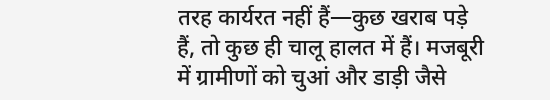तरह कार्यरत नहीं हैं—कुछ खराब पड़े हैं, तो कुछ ही चालू हालत में हैं। मजबूरी में ग्रामीणों को चुआं और डाड़ी जैसे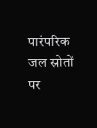पारंपरिक जल स्रोतों पर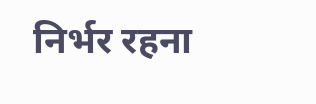निर्भर रहना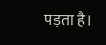पड़ता है।